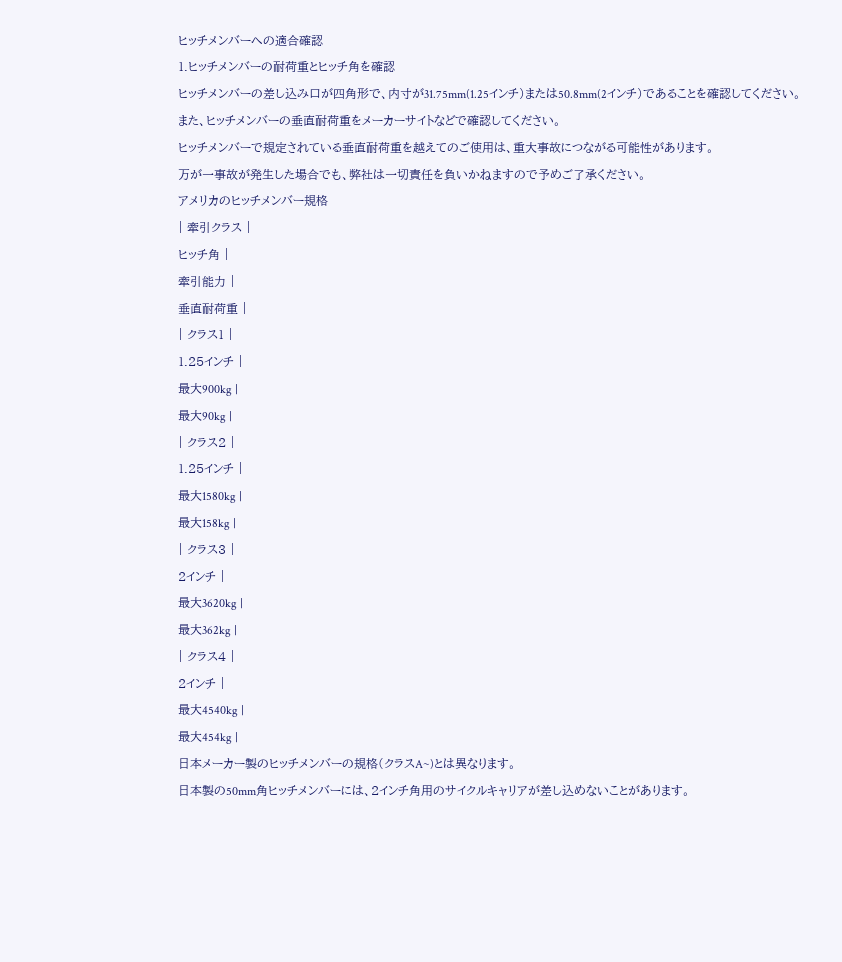ヒッチメンバーへの適合確認
1.ヒッチメンバーの耐荷重とヒッチ角を確認
ヒッチメンバーの差し込み口が四角形で、内寸が31.75mm(1.25インチ)または50.8mm(2インチ)であることを確認してください。
また、ヒッチメンバーの垂直耐荷重をメーカーサイトなどで確認してください。
ヒッチメンバーで規定されている垂直耐荷重を越えてのご使用は、重大事故につながる可能性があります。
万が一事故が発生した場合でも、弊社は一切責任を負いかねますので予めご了承ください。
アメリカのヒッチメンバー規格
| 牽引クラス |
ヒッチ角 |
牽引能力 |
垂直耐荷重 |
| クラス1 |
1.25インチ |
最大900kg |
最大90kg |
| クラス2 |
1.25インチ |
最大1580kg |
最大158kg |
| クラス3 |
2インチ |
最大3620kg |
最大362kg |
| クラス4 |
2インチ |
最大4540kg |
最大454kg |
日本メーカー製のヒッチメンバーの規格(クラスA~)とは異なります。
日本製の50mm角ヒッチメンバーには、2インチ角用のサイクルキャリアが差し込めないことがあります。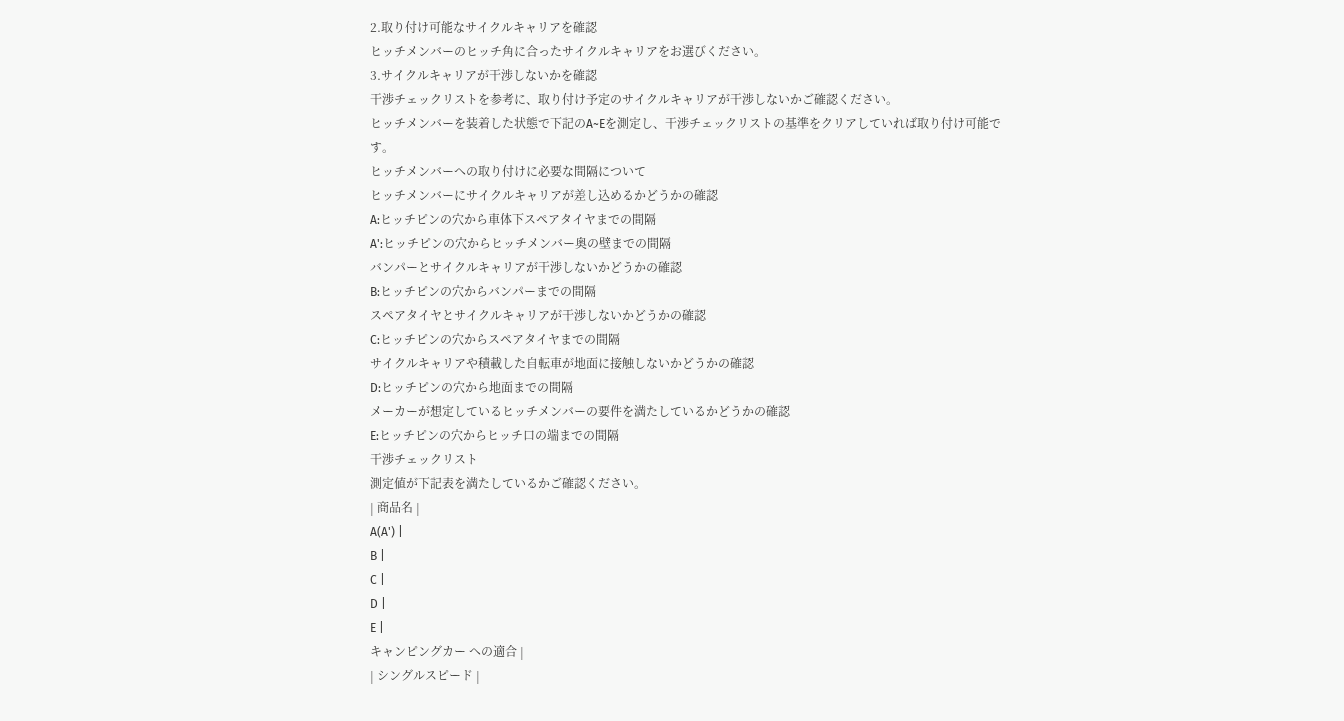2.取り付け可能なサイクルキャリアを確認
ヒッチメンバーのヒッチ角に合ったサイクルキャリアをお選びください。
3.サイクルキャリアが干渉しないかを確認
干渉チェックリストを参考に、取り付け予定のサイクルキャリアが干渉しないかご確認ください。
ヒッチメンバーを装着した状態で下記のA~Eを測定し、干渉チェックリストの基準をクリアしていれば取り付け可能です。
ヒッチメンバーへの取り付けに必要な間隔について
ヒッチメンバーにサイクルキャリアが差し込めるかどうかの確認
A:ヒッチピンの穴から車体下スペアタイヤまでの間隔
A':ヒッチピンの穴からヒッチメンバー奥の壁までの間隔
バンパーとサイクルキャリアが干渉しないかどうかの確認
B:ヒッチピンの穴からバンパーまでの間隔
スペアタイヤとサイクルキャリアが干渉しないかどうかの確認
C:ヒッチピンの穴からスペアタイヤまでの間隔
サイクルキャリアや積載した自転車が地面に接触しないかどうかの確認
D:ヒッチピンの穴から地面までの間隔
メーカーが想定しているヒッチメンバーの要件を満たしているかどうかの確認
E:ヒッチピンの穴からヒッチ口の端までの間隔
干渉チェックリスト
測定値が下記表を満たしているかご確認ください。
| 商品名 |
A(A') |
B |
C |
D |
E |
キャンピングカー への適合 |
| シングルスピード |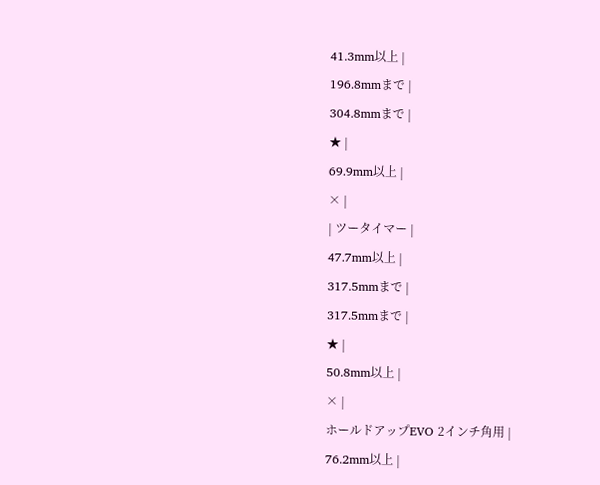41.3mm以上 |
196.8mmまで |
304.8mmまで |
★ |
69.9mm以上 |
× |
| ツータイマー |
47.7mm以上 |
317.5mmまで |
317.5mmまで |
★ |
50.8mm以上 |
× |
ホールドアップEVO 2インチ角用 |
76.2mm以上 |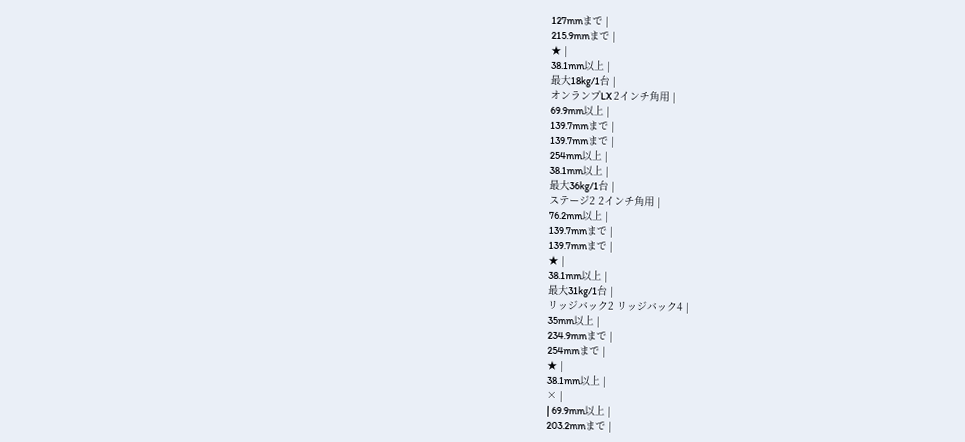127mmまで |
215.9mmまで |
★ |
38.1mm以上 |
最大18kg/1台 |
オンランプLX 2インチ角用 |
69.9mm以上 |
139.7mmまで |
139.7mmまで |
254mm以上 |
38.1mm以上 |
最大36kg/1台 |
ステージ2 2インチ角用 |
76.2mm以上 |
139.7mmまで |
139.7mmまで |
★ |
38.1mm以上 |
最大31kg/1台 |
リッジバック2 リッジバック4 |
35mm以上 |
234.9mmまで |
254mmまで |
★ |
38.1mm以上 |
× |
| 69.9mm以上 |
203.2mmまで |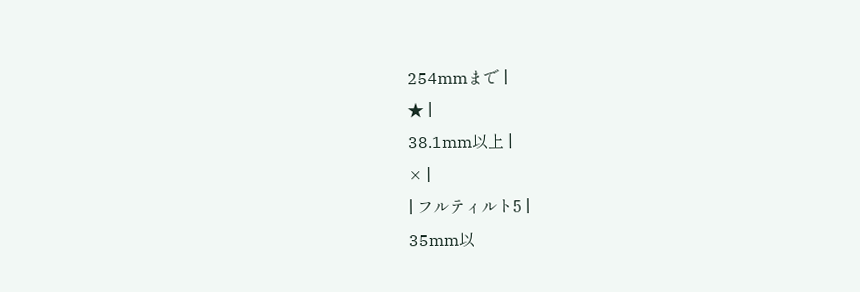254mmまで |
★ |
38.1mm以上 |
× |
| フルティルト5 |
35mm以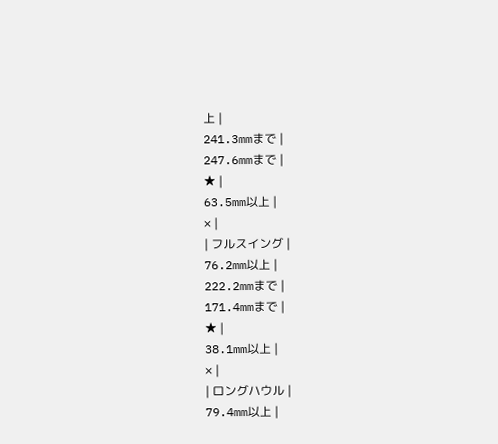上 |
241.3mmまで |
247.6mmまで |
★ |
63.5mm以上 |
× |
| フルスイング |
76.2mm以上 |
222.2mmまで |
171.4mmまで |
★ |
38.1mm以上 |
× |
| ロングハウル |
79.4mm以上 |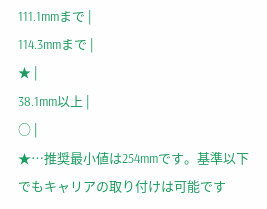111.1mmまで |
114.3mmまで |
★ |
38.1mm以上 |
○ |
★…推奨最小値は254mmです。基準以下でもキャリアの取り付けは可能です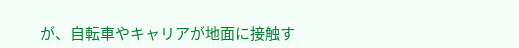が、自転車やキャリアが地面に接触す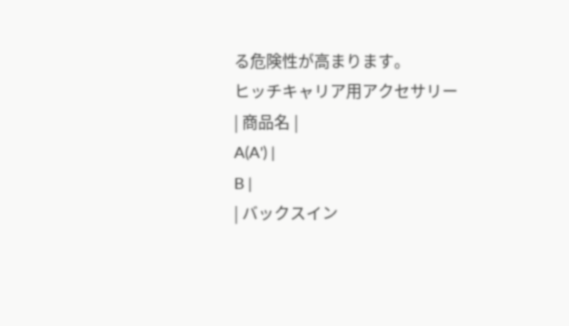る危険性が高まります。
ヒッチキャリア用アクセサリー
| 商品名 |
A(A') |
B |
| バックスイン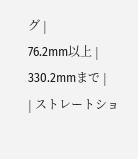グ |
76.2mm以上 |
330.2mmまで |
| ストレートショ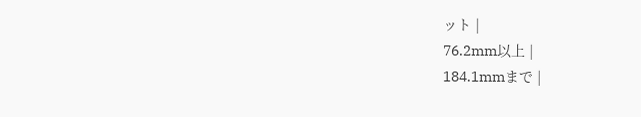ット |
76.2mm以上 |
184.1mmまで |